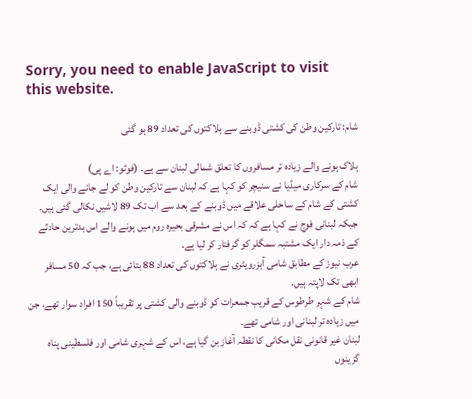Sorry, you need to enable JavaScript to visit this website.

شام: تارکین وطن کی کشتی ڈوبنے سے ہلاکتوں کی تعداد 89 ہو گئی

ہلاک ہونے والے زیادہ تر مسافروں کا تعلق شمالی لبنان سے ہے۔ (فوٹو: اے پی)
شام کے سرکاری میڈیا نے سنیچر کو کہا ہے کہ لبنان سے تارکین وطن کو لے جانے والی ایک کشتی کے شام کے ساحلی علاقے میں ڈوبنے کے بعد سے اب تک 89 لاشیں نکالی گئی ہیں۔ جبکہ لبنانی فوج نے کہا ہے کہ کہ اس نے مشرقی بحیرہ روم میں ہونے والے اس بدترین حادثے کے ذمہ دار ایک مشتبہ سمگلر کو گرفتار کر لیا ہے۔
عرب نیوز کے مطابق شامی آبزرویٹری نے ہلاکتوں کی تعداد 88 بتائی ہے، جب کہ 50 مسافر ابھی تک لاپتہ ہیں۔
شام کے شہر طرطوس کے قریب جمعرات کو ڈوبنے والی کشتی پر تقریباً 150 افراد سوار تھے، جن میں زیادہ تر لبنانی اور شامی تھے۔
لبنان غیر قانونی نقل مکانی کا نقطہ آغاز بن گیا ہے، اس کے شہری شامی اور فلسطینی پناہ گزینوں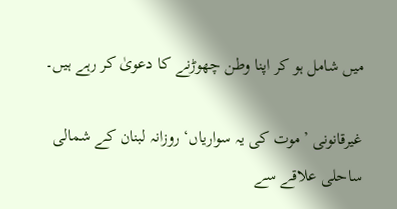میں شامل ہو کر اپنا وطن چھوڑنے کا دعویٰ کر رہے ہیں۔

غیرقانونی ’موت کی یہ سواریاں‘ روزانہ لبنان کے شمالی ساحلی علاقے سے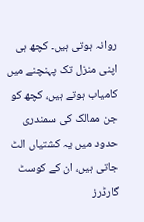روانہ ہوتی ہیں۔ کچھ ہی اپنی منزل تک پہنچنے میں کامیاب ہوتے ہیں، کچھ کو جن ممالک کی سمندری حدود میں یہ کشتیاں الٹ جاتی ہیں، ان کے کوسٹ گارڈرز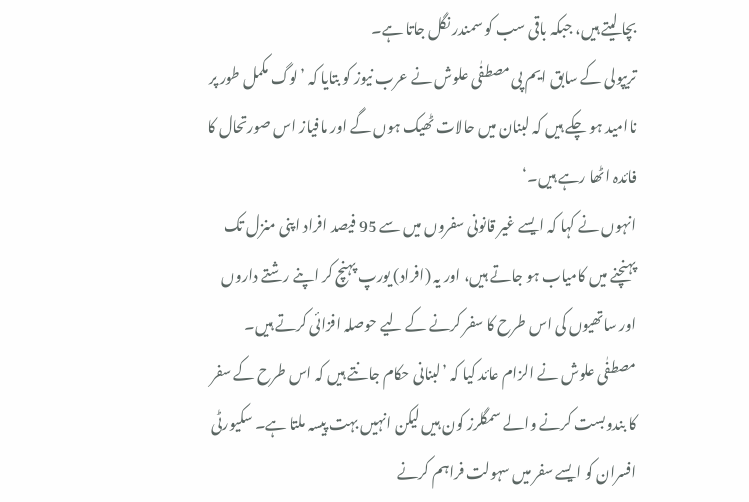بچا لیتے ہیں، جبکہ باقی سب کو سمندر نگل جاتا ہے۔
تریپولی کے سابق ایم پی مصطفٰى علوش نے عرب نیوز کو بتایا کہ ’لوگ مکمل طور پر ناامید ہو چکے ہیں کہ لبنان میں حالات ٹھیک ہوں گے اور مافیاز اس صورتحال کا فائدہ اٹھا رہے ہیں۔‘
انہوں نے کہا کہ ایسے غیر قانونی سفروں میں سے 95 فیصد افراد اپنی منزل تک پہنچنے میں کامیاب ہو جاتے ہیں، اور یہ (افراد) یورپ پہنچ کر اپنے رشتے داروں اور ساتھیوں کی اس طرح کا سفر کرنے کے لیے حوصلہ افزائی کرتے ہیں۔
مصطفٰى علوش نے الزام عائد کیا کہ ’لبنانی حکام جانتے ہیں کہ اس طرح کے سفر کا بندوبست کرنے والے سمگلرز کون ہیں لیکن انہیں بہت پیسہ ملتا ہے۔ سکیورٹی افسران کو ایسے سفر میں سہولت فراہم کرنے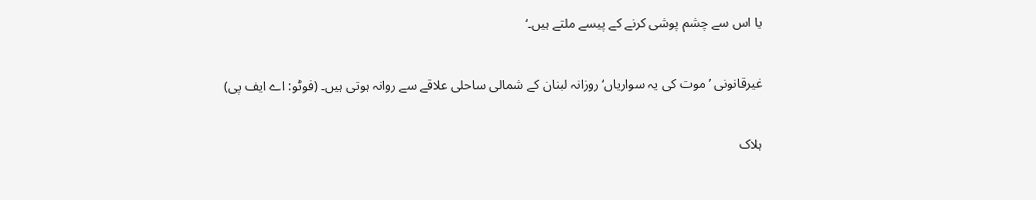یا اس سے چشم پوشی کرنے کے پیسے ملتے ہیں۔‘

غیرقانونی ’موت کی یہ سواریاں‘ روزانہ لبنان کے شمالی ساحلی علاقے سے روانہ ہوتی ہیں۔ (فوٹو: اے ایف پی)

ہلاک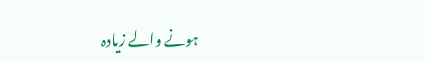ہونے والے زیادہ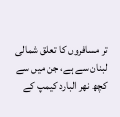تر مسافروں کا تعلق شمالی لبنان سے ہے، جن میں سے کچھ نهر البارد کیمپ کے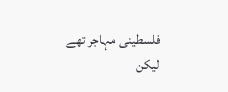فلسطینی مہاجر تھے لیکن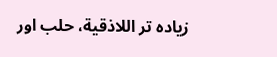زیادہ تر اللاذقية، حلب اور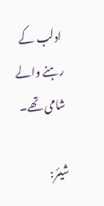ادلب کے رہنے والے شامی تھے۔

شیئر: